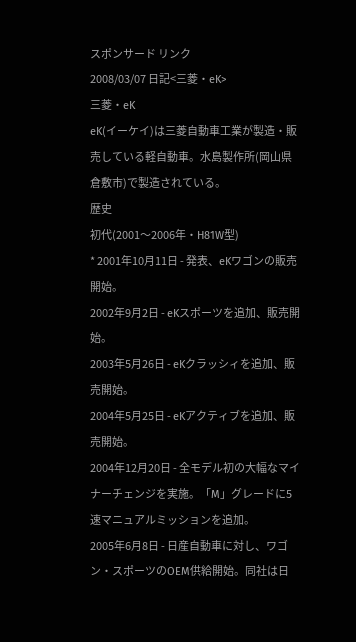スポンサード リンク
2008/03/07 日記<三菱・eK>
三菱・eK
eK(イーケイ)は三菱自動車工業が製造・販売している軽自動車。水島製作所(岡山県倉敷市)で製造されている。
歴史
初代(2001〜2006年・H81W型)
* 2001年10月11日 - 発表、eKワゴンの販売開始。
2002年9月2日 - eKスポーツを追加、販売開始。
2003年5月26日 - eKクラッシィを追加、販売開始。
2004年5月25日 - eKアクティブを追加、販売開始。
2004年12月20日 - 全モデル初の大幅なマイナーチェンジを実施。「M」グレードに5速マニュアルミッションを追加。
2005年6月8日 - 日産自動車に対し、ワゴン・スポーツのOEM供給開始。同社は日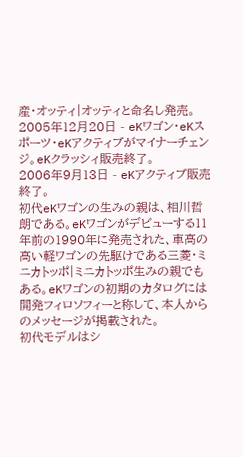産・オッティ|オッティと命名し発売。
2005年12月20日 - eKワゴン・eKスポーツ・eKアクティブがマイナーチェンジ。eKクラッシィ販売終了。
2006年9月13日 - eKアクティブ販売終了。
初代eKワゴンの生みの親は、相川哲朗である。eKワゴンがデビューする11年前の1990年に発売された、車高の高い軽ワゴンの先駆けである三菱・ミニカトッポ|ミニカトッポ生みの親でもある。eKワゴンの初期のカタログには開発フィロソフィーと称して、本人からのメッセージが掲載された。
初代モデルはシ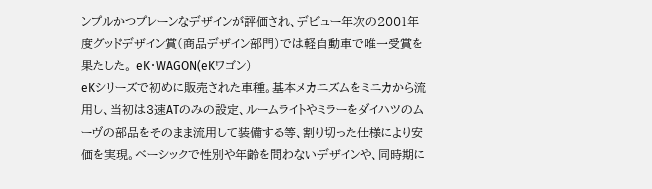ンプルかつプレーンなデザインが評価され、デビュー年次の2001年度グッドデザイン賞(商品デザイン部門)では軽自動車で唯一受賞を果たした。 eK・WAGON(eKワゴン)
eKシリーズで初めに販売された車種。基本メカニズムをミニカから流用し、当初は3速ATのみの設定、ルームライトやミラーをダイハツのムーヴの部品をそのまま流用して装備する等、割り切った仕様により安価を実現。ベーシックで性別や年齢を問わないデザインや、同時期に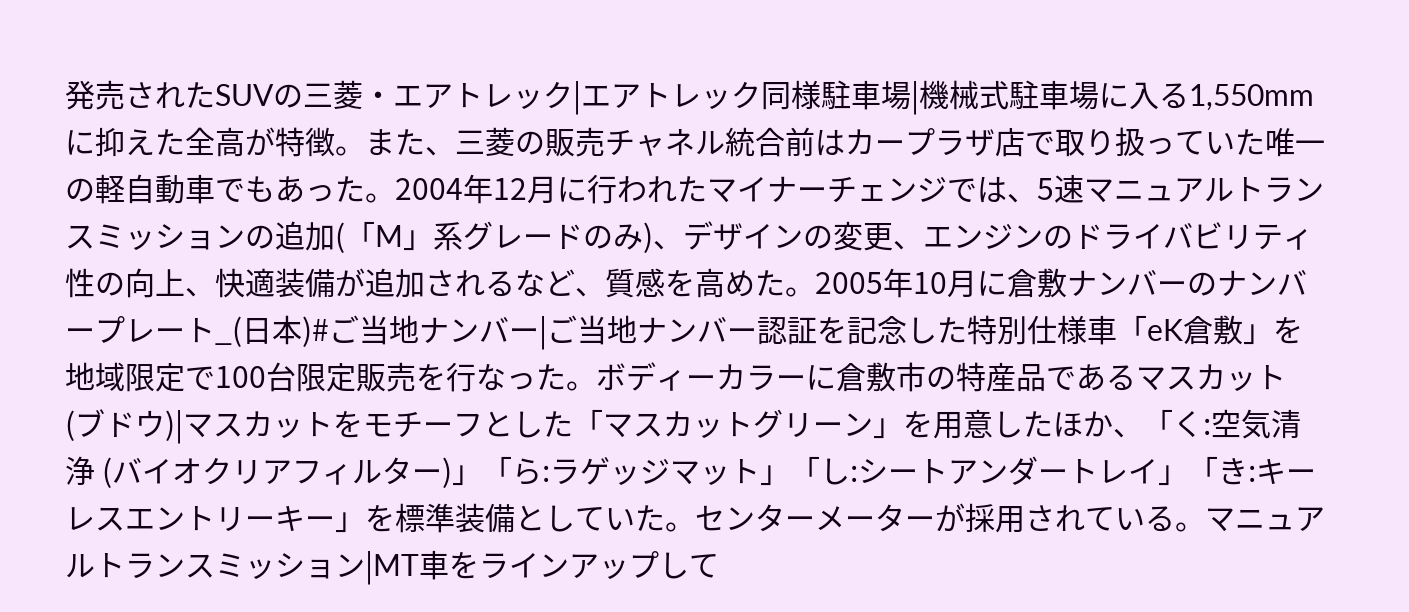発売されたSUVの三菱・エアトレック|エアトレック同様駐車場|機械式駐車場に入る1,550mmに抑えた全高が特徴。また、三菱の販売チャネル統合前はカープラザ店で取り扱っていた唯一の軽自動車でもあった。2004年12月に行われたマイナーチェンジでは、5速マニュアルトランスミッションの追加(「M」系グレードのみ)、デザインの変更、エンジンのドライバビリティ性の向上、快適装備が追加されるなど、質感を高めた。2005年10月に倉敷ナンバーのナンバープレート_(日本)#ご当地ナンバー|ご当地ナンバー認証を記念した特別仕様車「eK倉敷」を地域限定で100台限定販売を行なった。ボディーカラーに倉敷市の特産品であるマスカット (ブドウ)|マスカットをモチーフとした「マスカットグリーン」を用意したほか、「く:空気清浄 (バイオクリアフィルター)」「ら:ラゲッジマット」「し:シートアンダートレイ」「き:キーレスエントリーキー」を標準装備としていた。センターメーターが採用されている。マニュアルトランスミッション|MT車をラインアップして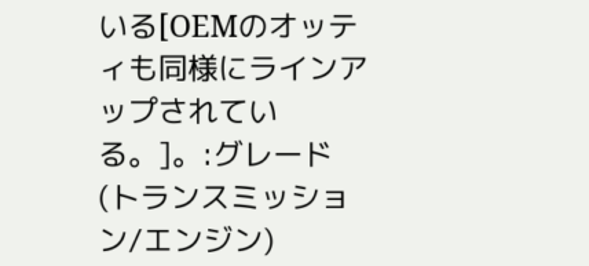いる[OEMのオッティも同様にラインアップされている。]。:グレード(トランスミッション/エンジン)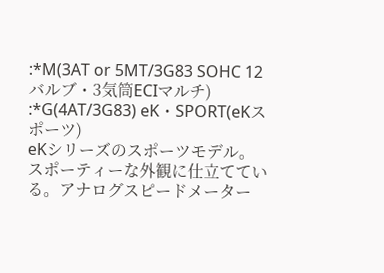:*M(3AT or 5MT/3G83 SOHC 12バルブ・3気筒ECIマルチ)
:*G(4AT/3G83) eK・SPORT(eKスポーツ)
eKシリーズのスポーツモデル。スポーティーな外観に仕立てている。アナログスピードメーター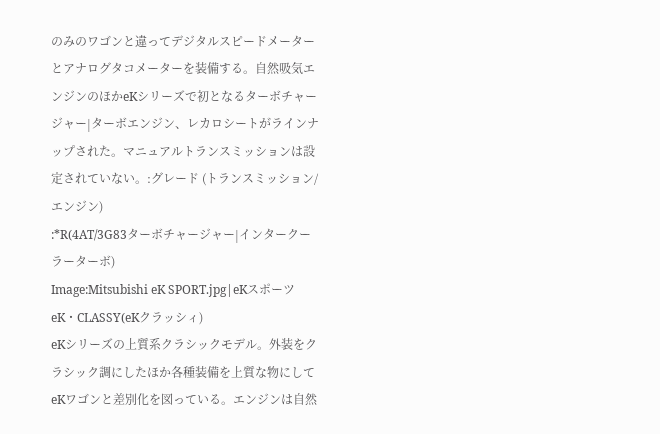のみのワゴンと違ってデジタルスピードメーターとアナログタコメーターを装備する。自然吸気エンジンのほかeKシリーズで初となるターボチャージャー|ターボエンジン、レカロシートがラインナップされた。マニュアルトランスミッションは設定されていない。:グレード (トランスミッション/エンジン)
:*R(4AT/3G83ターボチャージャー|インタークーラーターボ)
Image:Mitsubishi eK SPORT.jpg|eKスポーツ
eK・CLASSY(eKクラッシィ)
eKシリーズの上質系クラシックモデル。外装をクラシック調にしたほか各種装備を上質な物にしてeKワゴンと差別化を図っている。エンジンは自然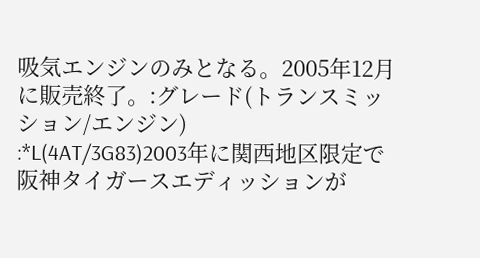吸気エンジンのみとなる。2005年12月に販売終了。:グレード(トランスミッション/エンジン)
:*L(4AT/3G83)2003年に関西地区限定で阪神タイガースエディッションが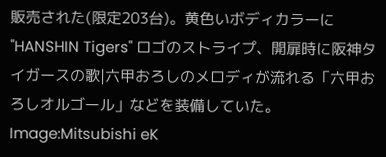販売された(限定203台)。黄色いボディカラーに "HANSHIN Tigers" ロゴのストライプ、開扉時に阪神タイガースの歌|六甲おろしのメロディが流れる「六甲おろしオルゴール」などを装備していた。
Image:Mitsubishi eK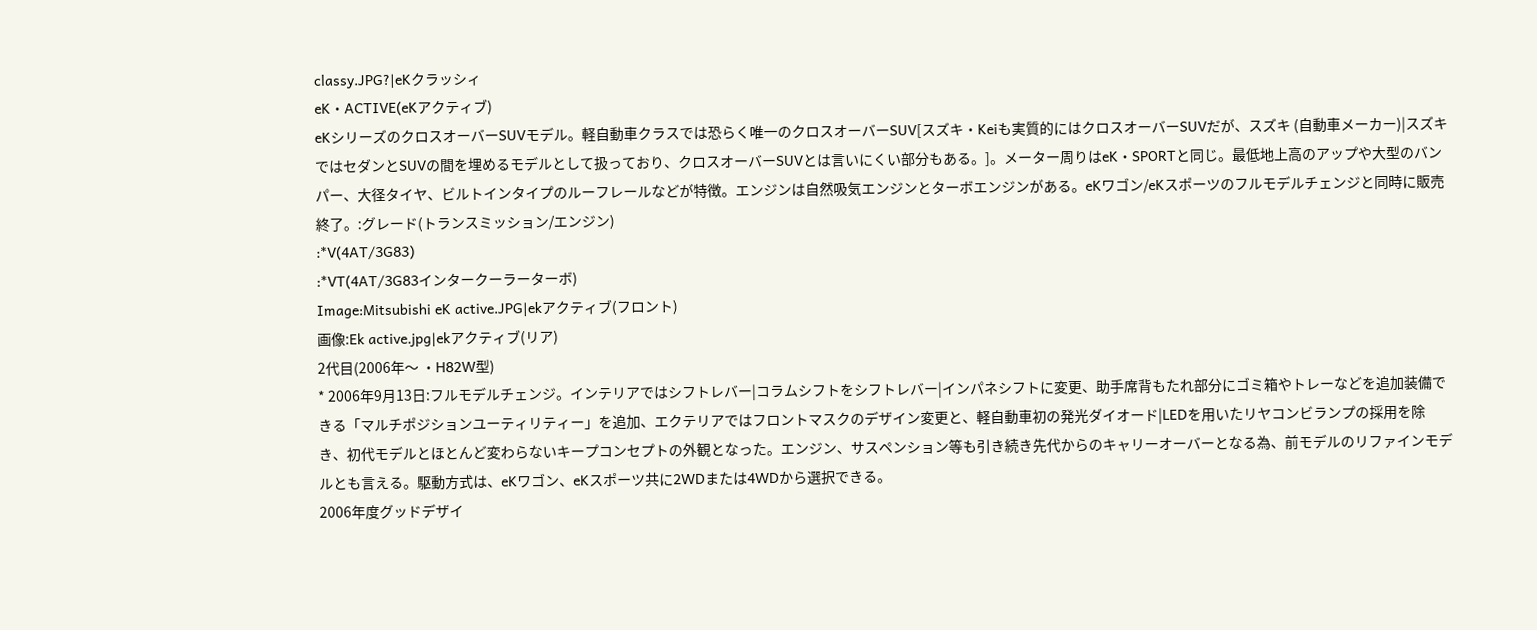classy.JPG?|eKクラッシィ
eK・ACTIVE(eKアクティブ)
eKシリーズのクロスオーバーSUVモデル。軽自動車クラスでは恐らく唯一のクロスオーバーSUV[スズキ・Keiも実質的にはクロスオーバーSUVだが、スズキ (自動車メーカー)|スズキではセダンとSUVの間を埋めるモデルとして扱っており、クロスオーバーSUVとは言いにくい部分もある。]。メーター周りはeK・SPORTと同じ。最低地上高のアップや大型のバンパー、大径タイヤ、ビルトインタイプのルーフレールなどが特徴。エンジンは自然吸気エンジンとターボエンジンがある。eKワゴン/eKスポーツのフルモデルチェンジと同時に販売終了。:グレード(トランスミッション/エンジン)
:*V(4AT/3G83)
:*VT(4AT/3G83インタークーラーターボ)
Image:Mitsubishi eK active.JPG|ekアクティブ(フロント)
画像:Ek active.jpg|ekアクティブ(リア)
2代目(2006年〜 ・H82W型)
* 2006年9月13日:フルモデルチェンジ。インテリアではシフトレバー|コラムシフトをシフトレバー|インパネシフトに変更、助手席背もたれ部分にゴミ箱やトレーなどを追加装備できる「マルチポジションユーティリティー」を追加、エクテリアではフロントマスクのデザイン変更と、軽自動車初の発光ダイオード|LEDを用いたリヤコンビランプの採用を除き、初代モデルとほとんど変わらないキープコンセプトの外観となった。エンジン、サスペンション等も引き続き先代からのキャリーオーバーとなる為、前モデルのリファインモデルとも言える。駆動方式は、eKワゴン、eKスポーツ共に2WDまたは4WDから選択できる。
2006年度グッドデザイ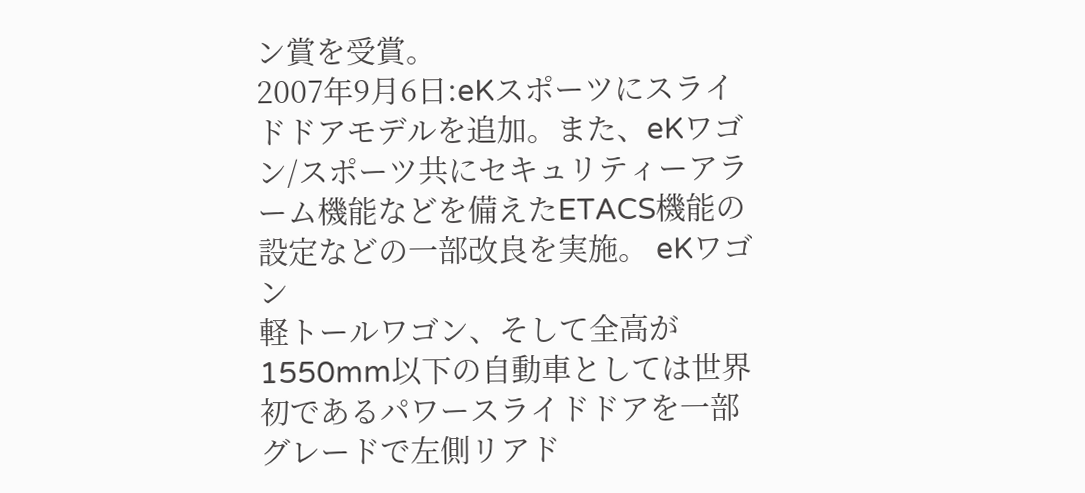ン賞を受賞。
2007年9月6日:eKスポーツにスライドドアモデルを追加。また、eKワゴン/スポーツ共にセキュリティーアラーム機能などを備えたETACS機能の設定などの一部改良を実施。 eKワゴン
軽トールワゴン、そして全高が1550mm以下の自動車としては世界初であるパワースライドドアを一部グレードで左側リアド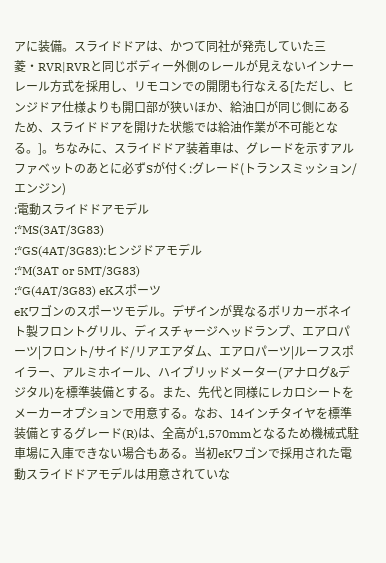アに装備。スライドドアは、かつて同社が発売していた三菱・RVR|RVRと同じボディー外側のレールが見えないインナーレール方式を採用し、リモコンでの開閉も行なえる[ただし、ヒンジドア仕様よりも開口部が狭いほか、給油口が同じ側にあるため、スライドドアを開けた状態では給油作業が不可能となる。]。ちなみに、スライドドア装着車は、グレードを示すアルファベットのあとに必ずSが付く:グレード(トランスミッション/エンジン)
:電動スライドドアモデル
:*MS(3AT/3G83)
:*GS(4AT/3G83):ヒンジドアモデル
:*M(3AT or 5MT/3G83)
:*G(4AT/3G83) eKスポーツ
eKワゴンのスポーツモデル。デザインが異なるボリカーボネイト製フロントグリル、ディスチャージヘッドランプ、エアロパーツ|フロント/サイド/リアエアダム、エアロパーツ|ルーフスポイラー、アルミホイール、ハイブリッドメーター(アナログ&デジタル)を標準装備とする。また、先代と同様にレカロシートをメーカーオプションで用意する。なお、14インチタイヤを標準装備とするグレード(R)は、全高が1,570mmとなるため機械式駐車場に入庫できない場合もある。当初eKワゴンで採用された電動スライドドアモデルは用意されていな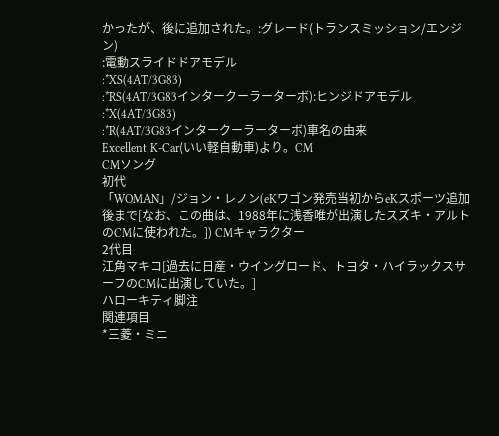かったが、後に追加された。:グレード(トランスミッション/エンジン)
:電動スライドドアモデル
:*XS(4AT/3G83)
:*RS(4AT/3G83インタークーラーターボ):ヒンジドアモデル
:*X(4AT/3G83)
:*R(4AT/3G83インタークーラーターボ)車名の由来
Excellent K-Car(いい軽自動車)より。CM
CMソング
初代
「WOMAN」/ジョン・レノン(eKワゴン発売当初からeKスポーツ追加後まで[なお、この曲は、1988年に浅香唯が出演したスズキ・アルトのCMに使われた。]) CMキャラクター
2代目
江角マキコ[過去に日産・ウイングロード、トヨタ・ハイラックスサーフのCMに出演していた。]
ハローキティ脚注
関連項目
*三菱・ミニ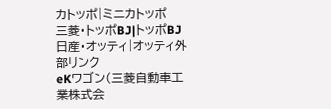カトッポ|ミニカトッポ
三菱・トッポBJ|トッポBJ
日産・オッティ|オッティ外部リンク
eKワゴン(三菱自動車工業株式会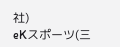社)
eKスポーツ(三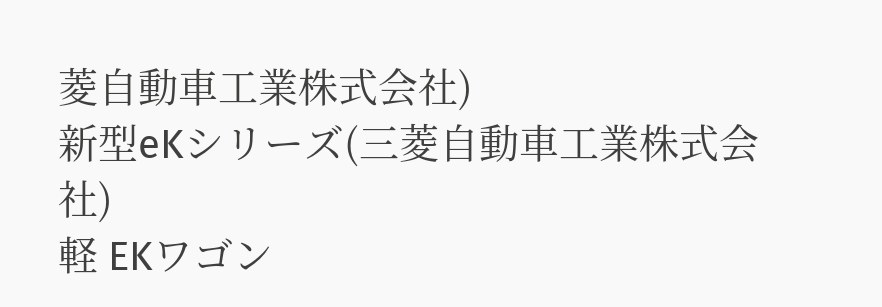菱自動車工業株式会社)
新型eKシリーズ(三菱自動車工業株式会社)
軽 EKワゴン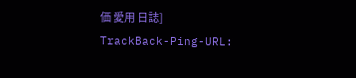価 愛用 日誌]
TrackBack-Ping-URL: